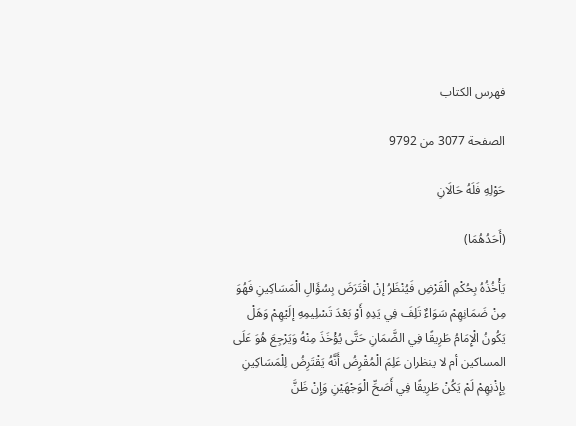فهرس الكتاب

الصفحة 3077 من 9792

حَوْلِهِ فَلَهُ حَالَانِ

(أَحَدُهُمَا)

يَأْخُذُهُ بِحُكْمِ الْقَرْضِ فَيُنْظَرُ إنْ اقْتَرَضَ بِسُؤَالِ الْمَسَاكِينِ فَهُوَ مِنْ ضَمَانِهِمْ سَوَاءٌ تَلِفَ فِي يَدِهِ أَوْ بَعْدَ تَسْلِيمِهِ إلَيْهِمْ وَهَلْ يَكُونُ الْإِمَامُ طَرِيقًا فِي الضَّمَانِ حَتَّى يُؤْخَذَ مِنْهُ وَيَرْجِعَ هُوَ عَلَى المساكين أم لا ينظران عَلِمَ الْمُقْرِضُ أَنَّهُ يَقْتَرِضُ لِلْمَسَاكِينِ بِإِذْنِهِمْ لَمْ يَكُنْ طَرِيقًا فِي أَصَحِّ الْوَجْهَيْنِ وَإِنْ ظَنَّ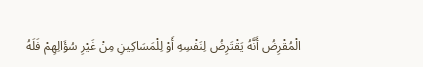الْمُقْرِضُ أَنَّهُ يَقْتَرِضُ لِنَفْسِهِ أَوْ لِلْمَسَاكِينِ مِنْ غَيْرِ سُؤَالِهِمْ فَلَهُ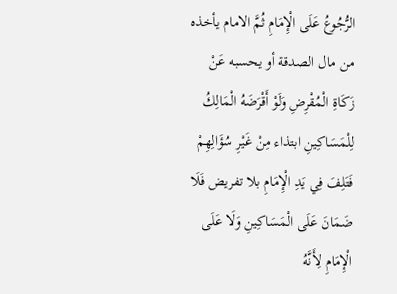الرُّجُوعُ عَلَى الْإِمَامِ ثُمَّ الامام يأخذه من مال الصدقة أو يحسبه عَنْ زَكَاةِ الْمُقْرِضِ وَلَوْ أَقْرَضَهُ الْمَالِكُ لِلْمَسَاكِينِ ابتذاء مِنْ غَيْرِ سُؤَالِهِمْ فَتَلِفَ فِي يَدِ الْإِمَامِ بلا تفريض فَلَا ضَمَانَ عَلَى الْمَسَاكِينِ وَلَا عَلَى الْإِمَامِ لِأَنَّهُ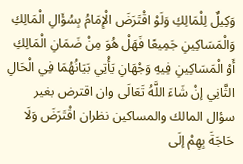وَكِيلٌ لِلْمَالِكِ وَلَوْ اقْتَرَضَ الْإِمَامُ بِسُؤَالِ الْمَالِكِ وَالْمَسَاكِينِ جَمِيعًا فَهَلْ هُوَ مِنْ ضَمَانِ الْمَالِكِ أَوْ الْمَسَاكِينِ فِيهِ وَجْهَانِ يَأْتِي بَيَانُهُمَا فِي الْحَالِ الثَّانِي إنْ شَاءَ اللَّهُ تَعَالَى وان اقترض بغير سؤال المالك والمساكين نظران اقْتَرَضَ وَلَا حَاجَةَ بِهِمْ إلَى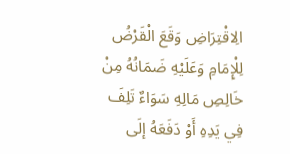الِاقْتِرَاضِ وَقَعَ الْقَرْضُ لِلْإِمَامِ وَعَلَيْهِ ضَمَانُهُ مِنْ خَالِصِ مَالِهِ سَوَاءٌ تَلِفَ فِي يَدِهِ أَوْ دَفَعَهُ إلَى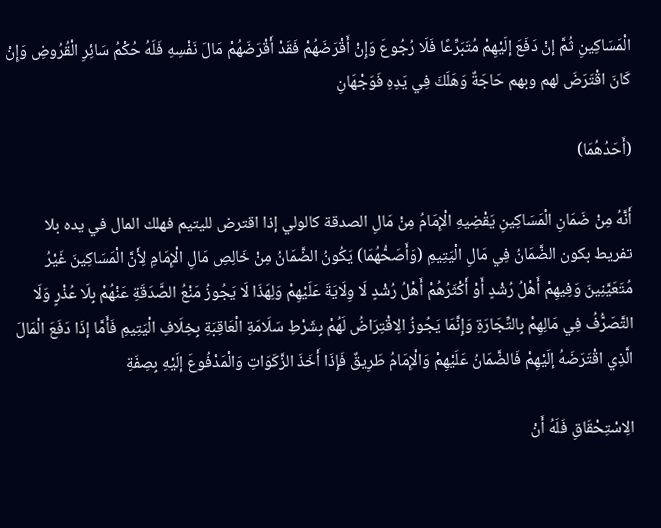الْمَسَاكِينِ ثُمَّ إنْ دَفَعَ إلَيْهِمْ مُتَبَرِّعًا فَلَا رُجُوعَ وَإِنْ أَقْرَضَهُمْ فَقَدْ أَقْرَضَهُمْ مَالَ نَفْسِهِ فَلَهُ حُكْمُ سَائِرِ الْقُرُوضِ وَإِنْ كَانَ اقْتَرَضَ لهم وبهم حَاجَةٌ وَهَلَكَ فِي يَدِهِ فَوَجْهَانِ

(أَحَدُهُمَا)

أَنَّهُ مِنْ ضَمَانِ الْمَسَاكِينِ يَقْضِيهِ الْإِمَامُ مِنْ مَالِ الصدقة كالولي إذا اقترض لليتيم فهلك المال في يده بلا تفريط بكون الضَّمَانُ فِي مَالِ الْيَتِيمِ (وَأَصَحُّهُمَا) يَكُونُ الضَّمَانُ مِنْ خَالِصِ مَالِ الْإِمَامِ لِأَنَّ الْمَسَاكِينَ غَيْرُ مُتَعَيَّنِينَ وَفِيهِمْ أَهْلُ رُشْدٍ أَوْ أَكْثَرُهُمْ أَهْلُ رُشْدٍ لَا وِلَايَةَ عَلَيْهِمْ وَلِهَذَا لَا يَجُوزُ مَنْعُ الصَّدَقَةِ عَنْهُمْ بِلَا عُذْرٍ وَلَا التَّصَرُّفُ فِي مَالِهِمْ بِالتِّجَارَةِ وَإِنَّمَا يَجُوزُ الِاقْتِرَاضُ لَهُمْ بِشَرْطِ سَلَامَةِ الْعَاقِبَةِ بِخِلَافِ الْيَتِيمِ فَأَمَّا إذَا دَفَعَ الْمَالَ الَّذِي اقْتَرَضَهُ إلَيْهِمْ فَالضَّمَانُ عَلَيْهِمْ وَالْإِمَامُ طَرِيقٌ فَإِذَا أَخَذَ الزَّكَوَاتِ وَالْمَدْفُوعَ إلَيْهِ بِصِفَةِ

الِاسْتِحْقَاقِ فَلَهُ أَنْ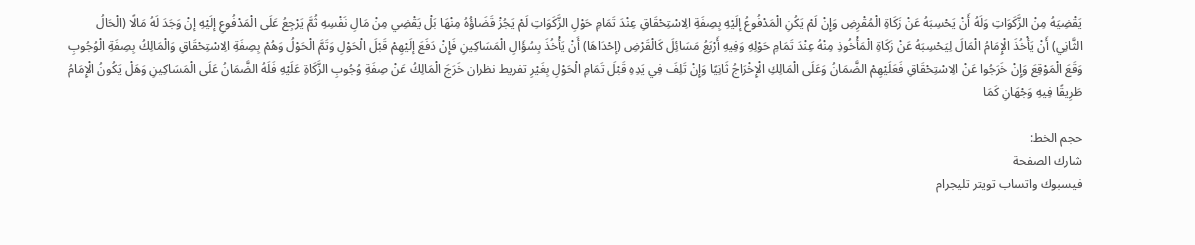يَقْضِيَهُ مِنْ الزَّكَوَاتِ وَلَهُ أَنْ يَحْسِبَهُ عَنْ زَكَاةِ الْمُقْرِضِ وَإِنْ لَمْ يَكُنِ الْمَدْفُوعُ إلَيْهِ بِصِفَةِ الِاسْتِحْقَاقِ عِنْدَ تَمَامِ حَوْلِ الزَّكَوَاتِ لَمْ يَجُزْ قَضَاؤُهُ مِنْهَا بَلْ يَقْضِي مِنْ مَالِ نَفْسِهِ ثُمَّ يَرْجِعُ عَلَى الْمَدْفُوعِ إلَيْهِ إنْ وَجَدَ لَهُ مَالًا (الْحَالُ الثَّانِي) أَنْ يَأْخُذَ الْإِمَامُ الْمَالَ لِيَحْسِبَهُ عَنْ زَكَاةِ الْمَأْخُوذِ مِنْهُ عِنْدَ تَمَامِ حَوْلِهِ وَفِيهِ أَرْبَعُ مَسَائِلَ كَالْقَرْضِ (إحْدَاهَا) أَنْ يَأْخُذَ بِسُؤَالِ الْمَسَاكِينِ فَإِنْ دَفَعَ إلَيْهِمْ قَبْلَ الْحَوْلِ وَتَمَّ الْحَوْلُ وَهُمْ بِصِفَةِ الِاسْتِحْقَاقِ وَالْمَالِكُ بِصِفَةِ الْوُجُوبِ وَقَعَ الْمَوْقِعَ وَإِنْ خَرَجُوا عَنْ الِاسْتِحْقَاقِ فَعَلَيْهِمْ الضَّمَانُ وَعَلَى الْمَالِكِ الْإِخْرَاجُ ثَانِيًا وَإِنْ تَلِفَ فِي يَدِهِ قَبْلَ تَمَامِ الْحَوْلِ بِغَيْرِ تفريط نظران خَرَجَ الْمَالِكُ عَنْ صِفَةِ وُجُوبِ الزَّكَاةِ عَلَيْهِ فَلَهُ الضَّمَانُ عَلَى الْمَسَاكِينِ وَهَلْ يَكُونُ الْإِمَامُ طَرِيقًا فِيهِ وَجْهَانِ كَمَا

حجم الخط:
شارك الصفحة
فيسبوك واتساب تويتر تليجرام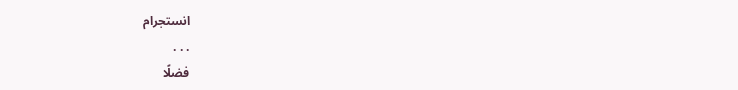انستجرام
. . .
فضلًا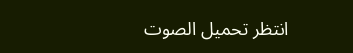انتظر تحميل الصوت